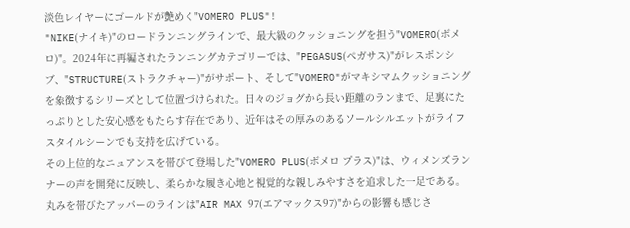淡色レイヤーにゴールドが艶めく"VOMERO PLUS"!
"NIKE(ナイキ)"のロードランニングラインで、最大級のクッショニングを担う"VOMERO(ボメロ)"。2024年に再編されたランニングカテゴリーでは、"PEGASUS(ペガサス)"がレスポンシブ、"STRUCTURE(ストラクチャー)"がサポート、そして"VOMERO"がマキシマムクッショニングを象徴するシリーズとして位置づけられた。日々のジョグから長い距離のランまで、足裏にたっぷりとした安心感をもたらす存在であり、近年はその厚みのあるソールシルエットがライフスタイルシーンでも支持を広げている。
その上位的なニュアンスを帯びて登場した"VOMERO PLUS(ボメロ プラス)"は、ウィメンズランナーの声を開発に反映し、柔らかな履き心地と視覚的な親しみやすさを追求した一足である。丸みを帯びたアッパーのラインは"AIR MAX 97(エアマックス97)"からの影響も感じさ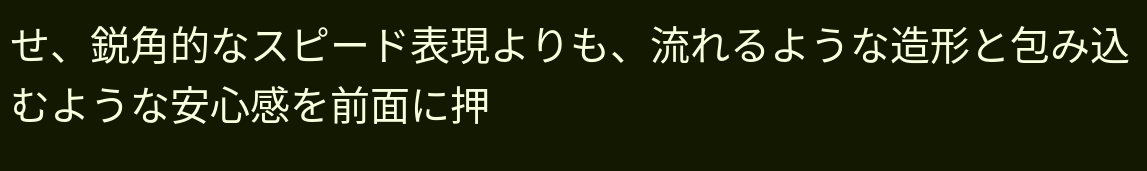せ、鋭角的なスピード表現よりも、流れるような造形と包み込むような安心感を前面に押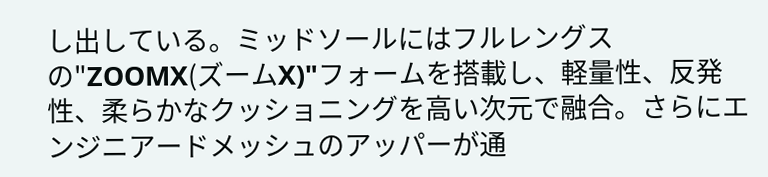し出している。ミッドソールにはフルレングスの"ZOOMX(ズームX)"フォームを搭載し、軽量性、反発性、柔らかなクッショニングを高い次元で融合。さらにエンジニアードメッシュのアッパーが通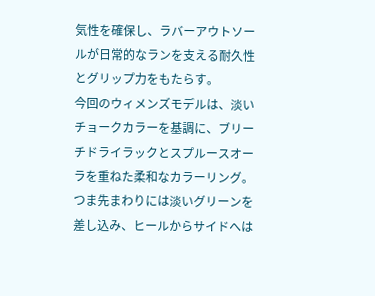気性を確保し、ラバーアウトソールが日常的なランを支える耐久性とグリップ力をもたらす。
今回のウィメンズモデルは、淡いチョークカラーを基調に、ブリーチドライラックとスプルースオーラを重ねた柔和なカラーリング。つま先まわりには淡いグリーンを差し込み、ヒールからサイドへは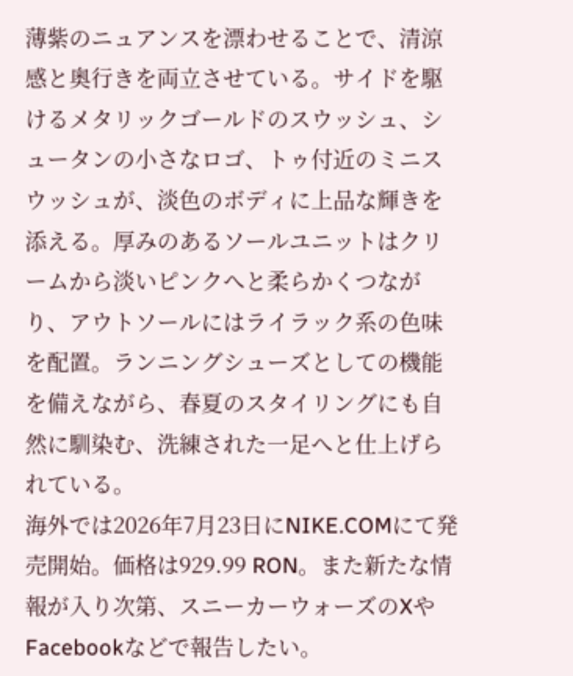薄紫のニュアンスを漂わせることで、清涼感と奥行きを両立させている。サイドを駆けるメタリックゴールドのスウッシュ、シュータンの小さなロゴ、トゥ付近のミニスウッシュが、淡色のボディに上品な輝きを添える。厚みのあるソールユニットはクリームから淡いピンクへと柔らかくつながり、アウトソールにはライラック系の色味を配置。ランニングシューズとしての機能を備えながら、春夏のスタイリングにも自然に馴染む、洗練された一足へと仕上げられている。
海外では2026年7月23日にNIKE.COMにて発売開始。価格は929.99 RON。また新たな情報が入り次第、スニーカーウォーズのXやFacebookなどで報告したい。